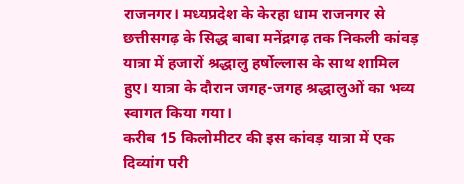राजनगर। मध्यप्रदेश के केरहा धाम राजनगर से छत्तीसगढ़ के सिद्ध बाबा मनेंद्रगढ़ तक निकली कांवड़ यात्रा में हजारों श्रद्धालु हर्षोल्लास के साथ शामिल हुए। यात्रा के दौरान जगह-जगह श्रद्धालुओं का भव्य स्वागत किया गया।
करीब 15 किलोमीटर की इस कांवड़ यात्रा में एक दिव्यांग परी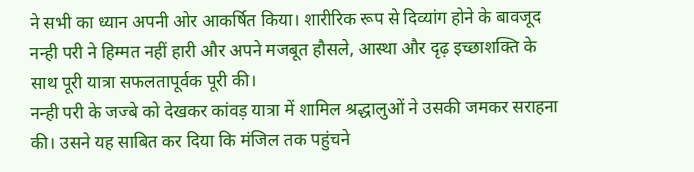ने सभी का ध्यान अपनी ओर आकर्षित किया। शारीरिक रूप से दिव्यांग होने के बावजूद नन्ही परी ने हिम्मत नहीं हारी और अपने मजबूत हौसले, आस्था और दृढ़ इच्छाशक्ति के साथ पूरी यात्रा सफलतापूर्वक पूरी की।
नन्ही परी के जज्बे को देखकर कांवड़ यात्रा में शामिल श्रद्धालुओं ने उसकी जमकर सराहना की। उसने यह साबित कर दिया कि मंजिल तक पहुंचने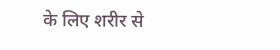के लिए शरीर से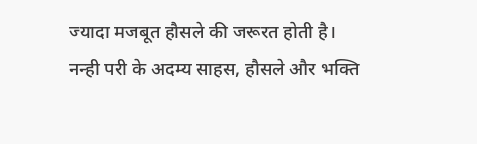ज्यादा मजबूत हौसले की जरूरत होती है।
नन्ही परी के अदम्य साहस, हौसले और भक्ति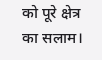को पूरे क्षेत्र का सलाम।